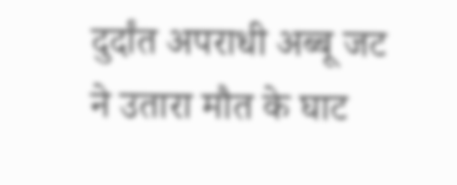दुर्दांत अपराधी अब्बू जट ने उतारा मौत के घाट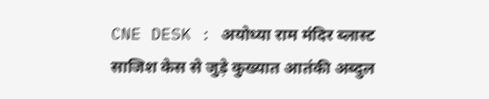CNE DESK : अयोध्या राम मंदिर ब्लास्ट साजिश केस से जुड़े कुख्यात आतंकी अब्दुल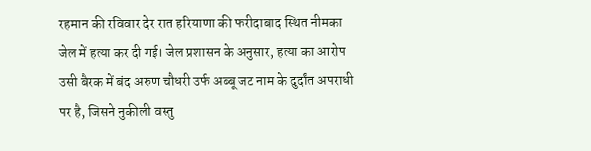रहमान की रविवार देर रात हरियाणा की फरीदाबाद स्थित नीमका जेल में हत्या कर दी गई। जेल प्रशासन के अनुसार, हत्या का आरोप उसी बैरक में बंद अरुण चौधरी उर्फ अब्बू जट नाम के दुर्दांत अपराधी पर है, जिसने नुकीली वस्तु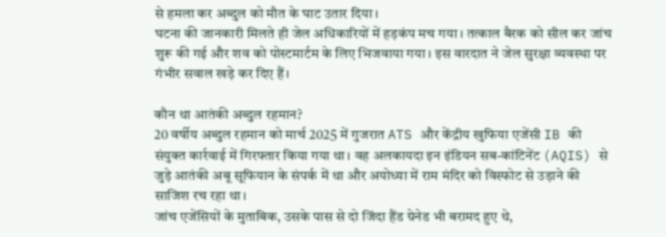से हमला कर अब्दुल को मौत के घाट उतार दिया।
घटना की जानकारी मिलते ही जेल अधिकारियों में हड़कंप मच गया। तत्काल बैरक को सील कर जांच शुरू की गई और शव को पोस्टमार्टम के लिए भिजवाया गया। इस वारदात ने जेल सुरक्षा व्यवस्था पर गंभीर सवाल खड़े कर दिए हैं।

कौन था आतंकी अब्दुल रहमान?
20 वर्षीय अब्दुल रहमान को मार्च 2025 में गुजरात ATS और केंद्रीय खुफिया एजेंसी IB की संयुक्त कार्रवाई में गिरफ्तार किया गया था। वह अलकायदा इन इंडियन सब-कांटिनेंट (AQIS) से जुड़े आतंकी अबू सूफियान के संपर्क में था और अयोध्या में राम मंदिर को विस्फोट से उड़ाने की साजिश रच रहा था।
जांच एजेंसियों के मुताबिक, उसके पास से दो जिंदा हैंड ग्रेनेड भी बरामद हुए थे,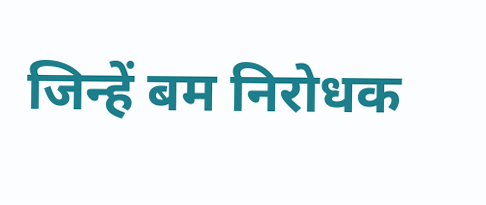जिन्हें बम निरोधक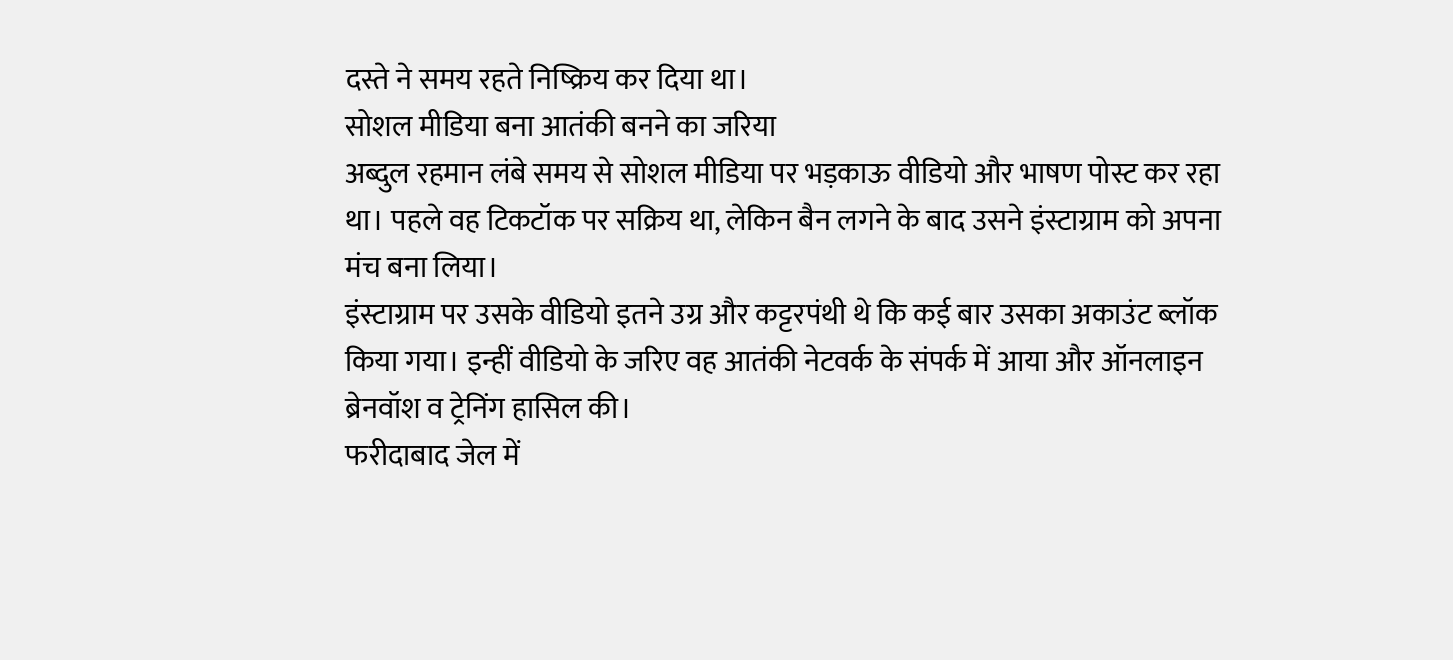दस्ते ने समय रहते निष्क्रिय कर दिया था।
सोशल मीडिया बना आतंकी बनने का जरिया
अब्दुल रहमान लंबे समय से सोशल मीडिया पर भड़काऊ वीडियो और भाषण पोस्ट कर रहा था। पहले वह टिकटॉक पर सक्रिय था, लेकिन बैन लगने के बाद उसने इंस्टाग्राम को अपना मंच बना लिया।
इंस्टाग्राम पर उसके वीडियो इतने उग्र और कट्टरपंथी थे कि कई बार उसका अकाउंट ब्लॉक किया गया। इन्हीं वीडियो के जरिए वह आतंकी नेटवर्क के संपर्क में आया और ऑनलाइन ब्रेनवॉश व ट्रेनिंग हासिल की।
फरीदाबाद जेल में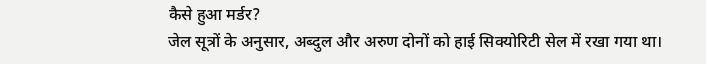कैसे हुआ मर्डर?
जेल सूत्रों के अनुसार, अब्दुल और अरुण दोनों को हाई सिक्योरिटी सेल में रखा गया था।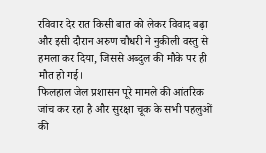रविवार देर रात किसी बात को लेकर विवाद बढ़ा और इसी दौरान अरुण चौधरी ने नुकीली वस्तु से हमला कर दिया, जिससे अब्दुल की मौके पर ही मौत हो गई।
फिलहाल जेल प्रशासन पूरे मामले की आंतरिक जांच कर रहा है और सुरक्षा चूक के सभी पहलुओं की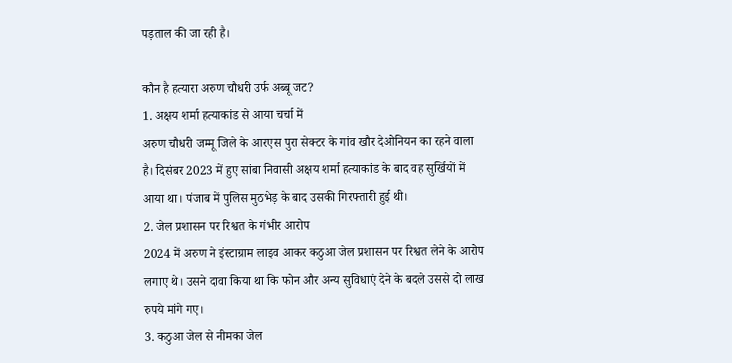पड़ताल की जा रही है।

कौन है हत्यारा अरुण चौधरी उर्फ अब्बू जट?
1. अक्षय शर्मा हत्याकांड से आया चर्चा में
अरुण चौधरी जम्मू जिले के आरएस पुरा सेक्टर के गांव खौर देओनियन का रहने वाला है। दिसंबर 2023 में हुए सांबा निवासी अक्षय शर्मा हत्याकांड के बाद वह सुर्खियों में आया था। पंजाब में पुलिस मुठभेड़ के बाद उसकी गिरफ्तारी हुई थी।
2. जेल प्रशासन पर रिश्वत के गंभीर आरोप
2024 में अरुण ने इंस्टाग्राम लाइव आकर कठुआ जेल प्रशासन पर रिश्वत लेने के आरोप लगाए थे। उसने दावा किया था कि फोन और अन्य सुविधाएं देने के बदले उससे दो लाख रुपये मांगे गए।
3. कठुआ जेल से नीमका जेल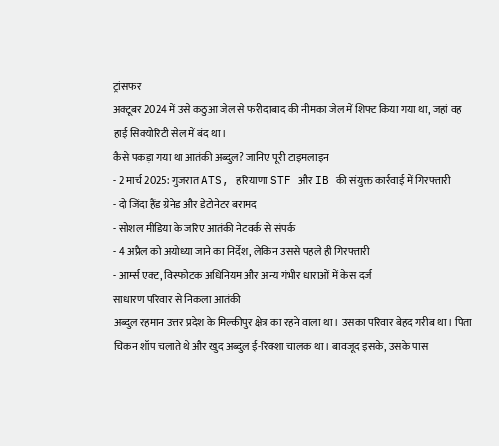ट्रांसफर
अक्टूबर 2024 में उसे कठुआ जेल से फरीदाबाद की नीमका जेल में शिफ्ट किया गया था, जहां वह हाई सिक्योरिटी सेल में बंद था।
कैसे पकड़ा गया था आतंकी अब्दुल? जानिए पूरी टाइमलाइन
- 2 मार्च 2025: गुजरात ATS, हरियाणा STF और IB की संयुक्त कार्रवाई में गिरफ्तारी
- दो जिंदा हैंड ग्रेनेड और डेटोनेटर बरामद
- सोशल मीडिया के जरिए आतंकी नेटवर्क से संपर्क
- 4 अप्रैल को अयोध्या जाने का निर्देश, लेकिन उससे पहले ही गिरफ्तारी
- आर्म्स एक्ट, विस्फोटक अधिनियम और अन्य गंभीर धाराओं में केस दर्ज
साधारण परिवार से निकला आतंकी
अब्दुल रहमान उत्तर प्रदेश के मिल्कीपुर क्षेत्र का रहने वाला था। उसका परिवार बेहद गरीब था। पिता चिकन शॉप चलाते थे और खुद अब्दुल ई-रिक्शा चालक था। बावजूद इसके, उसके पास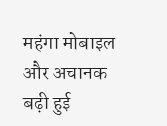महंगा मोबाइल और अचानक बढ़ी हुई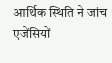आर्थिक स्थिति ने जांच एजेंसियों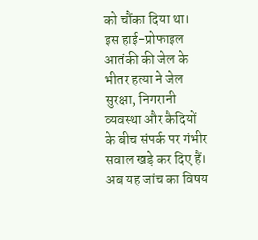को चौंका दिया था।
इस हाई-प्रोफाइल आतंकी की जेल के भीतर हत्या ने जेल सुरक्षा, निगरानी व्यवस्था और कैदियों के बीच संपर्क पर गंभीर सवाल खड़े कर दिए हैं। अब यह जांच का विषय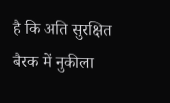है कि अति सुरक्षित बैरक में नुकीला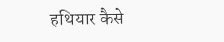हथियार कैसे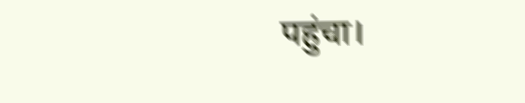पहुंचा।